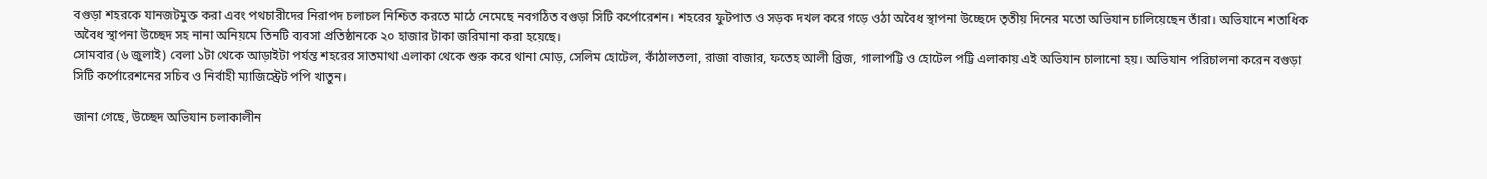বগুড়া শহরকে যানজটমুক্ত করা এবং পথচারীদের নিরাপদ চলাচল নিশ্চিত করতে মাঠে নেমেছে নবগঠিত বগুড়া সিটি কর্পোরেশন। শহরের ফুটপাত ও সড়ক দখল করে গড়ে ওঠা অবৈধ স্থাপনা উচ্ছেদে তৃতীয় দিনের মতো অভিযান চালিয়েছেন তাঁরা। অভিযানে শতাধিক অবৈধ স্থাপনা উচ্ছেদ সহ নানা অনিয়মে তিনটি ব্যবসা প্রতিষ্ঠানকে ২০ হাজার টাকা জরিমানা করা হয়েছে।
সোমবার (৬ জুলাই) বেলা ১টা থেকে আড়াইটা পর্যন্ত শহরের সাতমাথা এলাকা থেকে শুরু করে থানা মোড়, সেলিম হোটেল, কাঁঠালতলা, রাজা বাজার, ফতেহ আলী ব্রিজ, গালাপট্টি ও হোটেল পট্টি এলাকায় এই অভিযান চালানো হয়। অভিযান পরিচালনা করেন বগুড়া সিটি কর্পোরেশনের সচিব ও নির্বাহী ম্যাজিস্ট্রেট পপি খাতুন।

জানা গেছে, উচ্ছেদ অভিযান চলাকালীন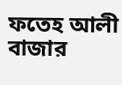ফতেহ আলী বাজার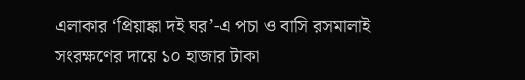এলাকার ‘প্রিয়াঙ্কা দই ঘর’-এ পচা ও বাসি রসমালাই সংরক্ষণের দায়ে ১০ হাজার টাকা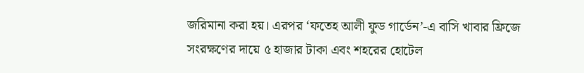জরিমানা করা হয়। এরপর ‘ফতেহ আলী ফুড গার্ডেন’-এ বাসি খাবার ফ্রিজে সংরক্ষণের দায়ে ৫ হাজার টাকা এবং শহরের হোটেল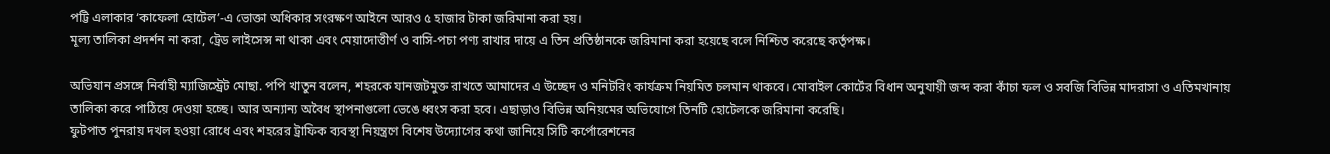পট্টি এলাকার ‘কাফেলা হোটেল’-এ ভোক্তা অধিকার সংরক্ষণ আইনে আরও ৫ হাজার টাকা জরিমানা করা হয়।
মূল্য তালিকা প্রদর্শন না করা, ট্রেড লাইসেন্স না থাকা এবং মেয়াদোত্তীর্ণ ও বাসি-পচা পণ্য রাখার দায়ে এ তিন প্রতিষ্ঠানকে জরিমানা করা হয়েছে বলে নিশ্চিত করেছে কর্তৃপক্ষ।

অভিযান প্রসঙ্গে নির্বাহী ম্যাজিস্ট্রেট মোছা. পপি খাতুন বলেন, শহরকে যানজটমুক্ত রাখতে আমাদের এ উচ্ছেদ ও মনিটরিং কার্যক্রম নিয়মিত চলমান থাকবে। মোবাইল কোর্টের বিধান অনুযায়ী জব্দ করা কাঁচা ফল ও সবজি বিভিন্ন মাদরাসা ও এতিমখানায় তালিকা করে পাঠিয়ে দেওয়া হচ্ছে। আর অন্যান্য অবৈধ স্থাপনাগুলো ভেঙে ধ্বংস করা হবে। এছাড়াও বিভিন্ন অনিয়মের অভিযোগে তিনটি হোটেলকে জরিমানা করেছি।
ফুটপাত পুনরায় দখল হওয়া রোধে এবং শহরের ট্রাফিক ব্যবস্থা নিয়ন্ত্রণে বিশেষ উদ্যোগের কথা জানিয়ে সিটি কর্পোরেশনের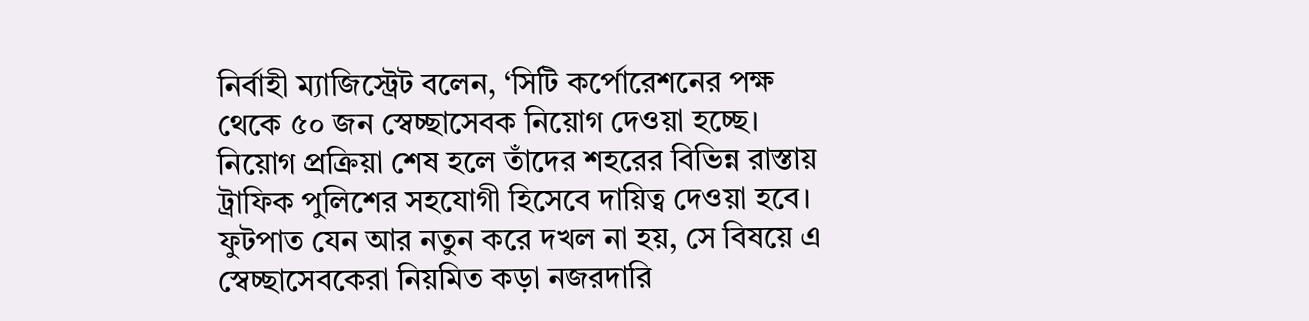নির্বাহী ম্যাজিস্ট্রেট বলেন, ‘সিটি কর্পোরেশনের পক্ষ থেকে ৫০ জন স্বেচ্ছাসেবক নিয়োগ দেওয়া হচ্ছে। নিয়োগ প্রক্রিয়া শেষ হলে তাঁদের শহরের বিভিন্ন রাস্তায় ট্রাফিক পুলিশের সহযোগী হিসেবে দায়িত্ব দেওয়া হবে। ফুটপাত যেন আর নতুন করে দখল না হয়, সে বিষয়ে এ স্বেচ্ছাসেবকেরা নিয়মিত কড়া নজরদারি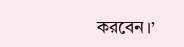করবেন।’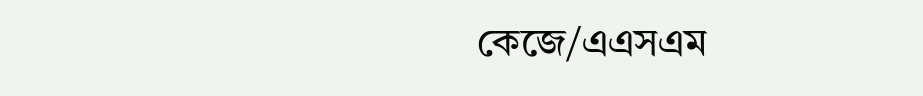কেজে/এএসএম